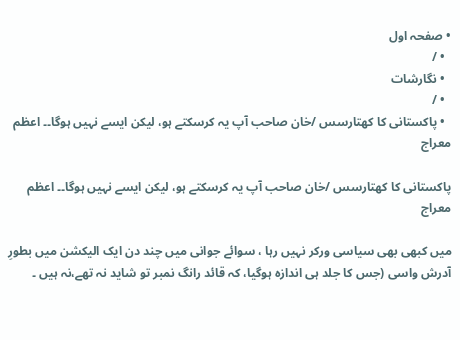• صفحہ اول
  • /
  • نگارشات
  • /
  • پاکستانی کا کھتارسس /خان صاحب آپ یہ کرسکتے ہو، لیکن ایسے نہیں ہوگا۔۔ اعظم معراج

پاکستانی کا کھتارسس /خان صاحب آپ یہ کرسکتے ہو، لیکن ایسے نہیں ہوگا۔۔ اعظم معراج

میں کبھی بھی سیاسی ورکر نہیں رہا ، سوائے جوانی میں چند دن ایک الیکشن میں بطورِ آدرش واسی (جس کا جلد ہی اندازہ ہوگیا، کہ قائد رانگ نمبر تو شاید نہ تھے،نہ ہیں ۔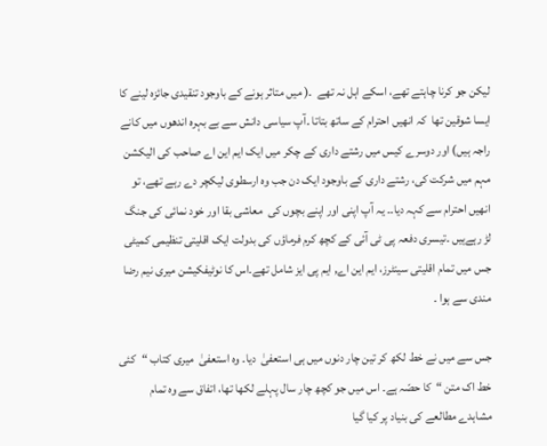لیکن جو کرنا چاہتے تھے، اسکے اہل نہ تھے  ۔( میں متاثر ہونے کے باوجود تنقیدی جائزہ لینے کا ایسا شوقین تھا  کہ انھیں احترام کے ساتھ بتاتا ۔آپ سیاسی دانش سے بے بہرہ اندھوں میں کانے راجہ ہیں) اور دوسرے کیس میں رشتے داری کے چکر میں ایک ایم این اے صاحب کی الیکشن مہم میں شرکت کی، رشتے داری کے باوجود ایک دن جب وہ ارسطوی لیکچر دے رہے تھے، تو انھیں احترام سے کہہ دیا۔۔ یہ آپ اپنی اور اپنے بچوں کی  معاشی بقا اور خود نمائی کی جنگ لڑ رہےہیں ۔تیسری دفعہ پی ٹی آئی کے کچھ کرم فرماؤں کی بدولت ایک اقلیتی تنظیمی کمیٹی جس میں تمام اقلیتی سینٹرز، ایم این اے, ایم پی ایز شامل تھے۔اس کا نوٹیفکیشن میری نیم رضا مندی سے ہوا ۔

جس سے میں نے خط لکھ کر تین چار دنوں میں ہی استعفیٰ  دیا۔ وہ استعفیٰ  میری کتاب “کئی خط اک متن “کا حصّہ ہے۔ اس میں جو کچھ چار سال پہلے لکھا تھا، اتفاق سے وہ تمام مشاہدے مطالعے کی بنیاد پر کیا گیا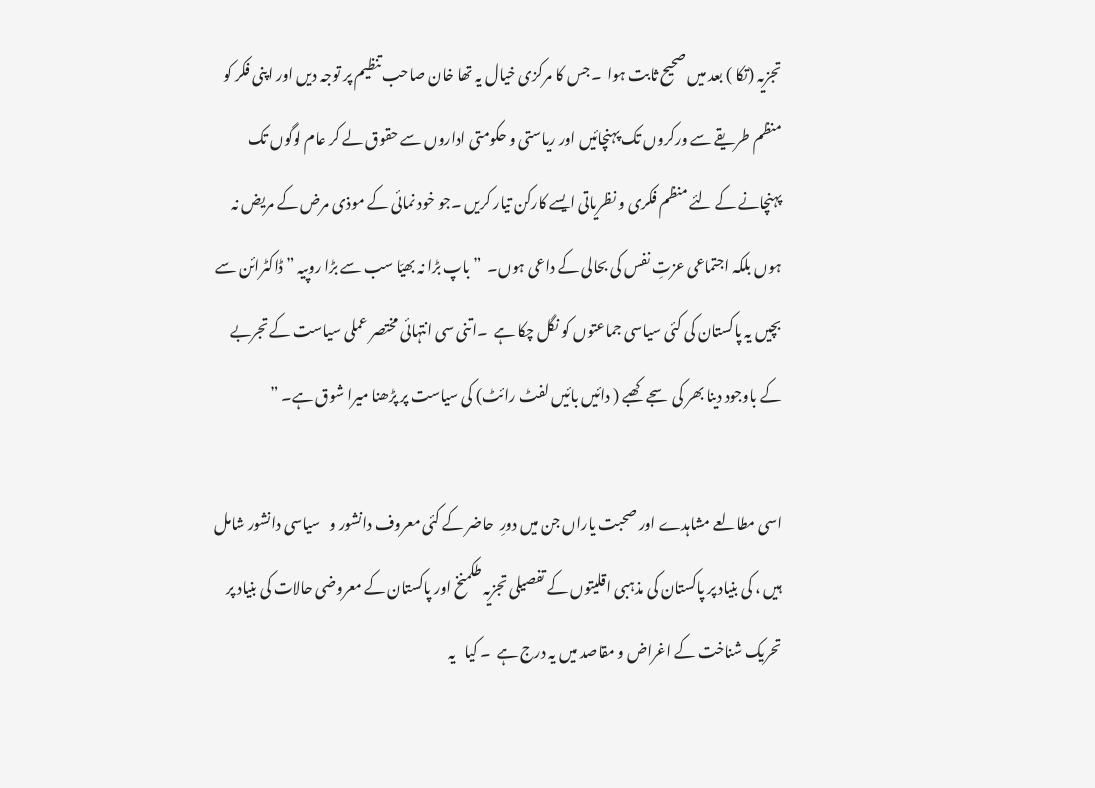تجزیہ (تکا ) بعد میں صحیح ثابت ہوا  ۔جس کا مرکزی خیال یہ تھا خان صاحب تنظیم پر توجہ دیں اور اپنی فکر کو منظم طریقے سے ورکروں تک پہنچائیں اور ریاستی و حکومتی اداروں سے حقوق لے کر عام لوگوں تک پہنچانے کے لئے منظم فکری و نظریاتی ایسے کارکن تیار کریں ۔جو خود نمائی کے موذی مرض کے مریض نہ ہوں بلکہ اجتماعی عزتِ نفس کی بحالی کے داعی ہوں۔  ” باپ بڑا نہ بھیّا سب سے بڑا روپیہ ” ڈاکٹرائن سے بچیں یہ پاکستان کی کئی سیاسی جماعتوں کو نگل چکا ہے  ۔اتنی سی انتہائی مختصر عملی سیاست کے تجربے کے باوجود دینا بھر کی سجے کھبے ( دائیں بائیں لفٹ رائٹ) کی سیاست پر پڑھنا میرا شوق ہے۔ ”

اسی مطالعے مشاہدے اور صحبت یاراں جن میں دورِ  حاضر کے کئی معروف دانشور و   سیاسی دانشور شامل ہیں ، کی بنیاد پر پاکستان کی مذہبی اقلیتوں کے تفصیلی تجزیہ طکمنخ اور پاکستان کے معروضی حالات کی بنیاد پر تحریک شناخت کے اغراض و مقاصد میں یہ درج ہے  ۔ کیا   یہ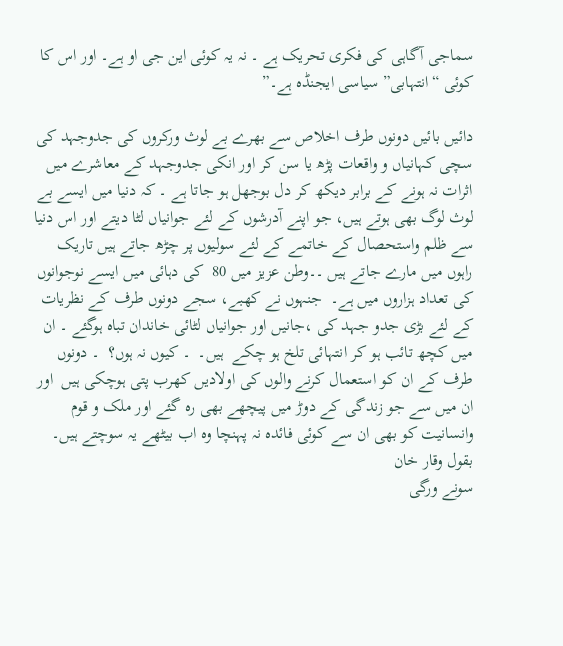سماجی آگاہی کی فکری تحریک ہے ۔ نہ یہ کوئی این جی او ہے۔ اور اس کا کوئی “انتہابی” سیاسی ایجنڈہ ہے۔”

دائیں بائیں دونوں طرف اخلاص سے بھرے بے لوث ورکروں کی جدوجہد کی سچی کہانیاں و واقعات پڑھ یا سن کر اور انکی جدوجہد کے معاشرے میں اثرات نہ ہونے کے برابر دیکھ کر دل بوجھل ہو جاتا ہے ۔ کہ دنیا میں ایسے بے لوث لوگ بھی ہوتے ہیں، جو اپنے آدرشوں کے لئے جوانیاں لٹا دیتے اور اس دنیا سے ظلم واستحصال کے خاتمے کے لئے سولیوں پر چڑھ جاتے ہیں تاریک راہوں میں مارے جاتے ہیں ۔۔وطن عزیز میں 80  کی دہائی میں ایسے نوجوانوں کی تعداد ہزاروں میں ہے۔  جنہوں نے کھبے، سجے دونوں طرف کے نظریات کے لئے بڑی جدو جہد کی ،جانیں اور جوانیاں لٹائی خاندان تباہ ہوگئے ۔ ان میں کچھ تائب ہو کر انتہائی تلخ ہو چکے  ہیں۔  ۔ کیوں نہ ہوں؟  ۔ دونوں طرف کے ان کو استعمال کرنے والوں کی اولادیں کھرب پتی ہوچکی ہیں  اور ان میں سے جو زندگی کے دوڑ میں پیچھے بھی رہ گئے اور ملک و قوم وانسانیت کو بھی ان سے کوئی فائدہ نہ پہنچا وہ اب بیٹھے یہ سوچتے ہیں۔
بقول وقار خان
سونے ورگی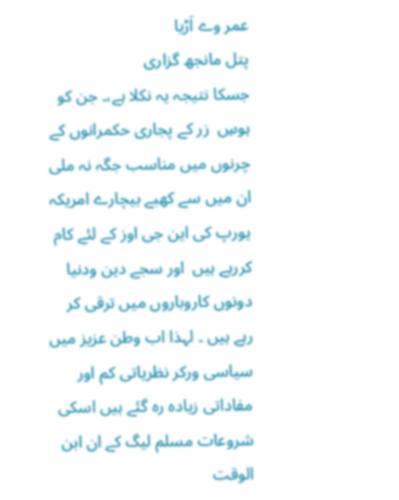عمر وے اَڑیا
پتل مانجھ گزاری
جسکا نتیجہ یہ نکلا ہے،۔ جن کو ہوسِ  زر کے پجاری حکمرانوں کے چرنوں میں مناسب جگہ نہ ملی ان میں سے کھبے بیچارے امریکہ یورپ کی این جی اوز کے لئے کام کررہے ہیں  اور سجے دین ودنیا دونوں کاروباروں میں ترقی کر رہے ہیں ۔ لہذا اب وطن عزیز میں سیاسی ورکر نظریاتی کم اور مفاداتی زیادہ رہ گئے ہیں اسکی شروعات مسلم لیگ کے ان ابن الوقت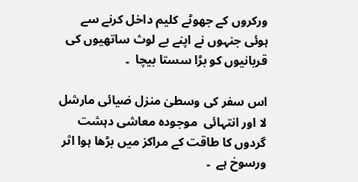ورکروں کے جھوٹے کلیم داخل کرنے سے ہوئی جنہوں نے اپنے بے لوث ساتھیوں کی قربانیوں کو بڑا سستا بیچا  ۔

اس سفر کی وسطیٰ منزل ضیائی مارشل لا اور انتہائی  موجودہ معاشی دہشت گردوں کا طاقت کے مراکز میں بڑھا ہوا اثر ورسوخ ہے  ۔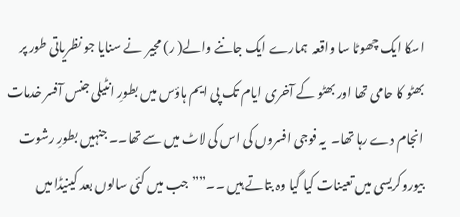اسکا ایک چھوٹا سا واقعہ  ہمارے ایک جاننے والے( ر) مجیر  نے سنایا جو نظریاتی طور پر بھٹو کا حامی تھا اور بھٹو کے آخری ایام تک پی ایم ہاؤس میں بطورِ انٹیلی جنس آفسر خدمات انجام دے رہا تھا۔  یہ فوجی افسروں کی اس کی لاٹ میں سے تھا۔۔ جنہیں بطورِ رشوت بیوروکریسی میں تعینات کیا گیا وہ بتاتے ہیں ۔۔””جب میں کئی سالوں بعد کینیڈا میں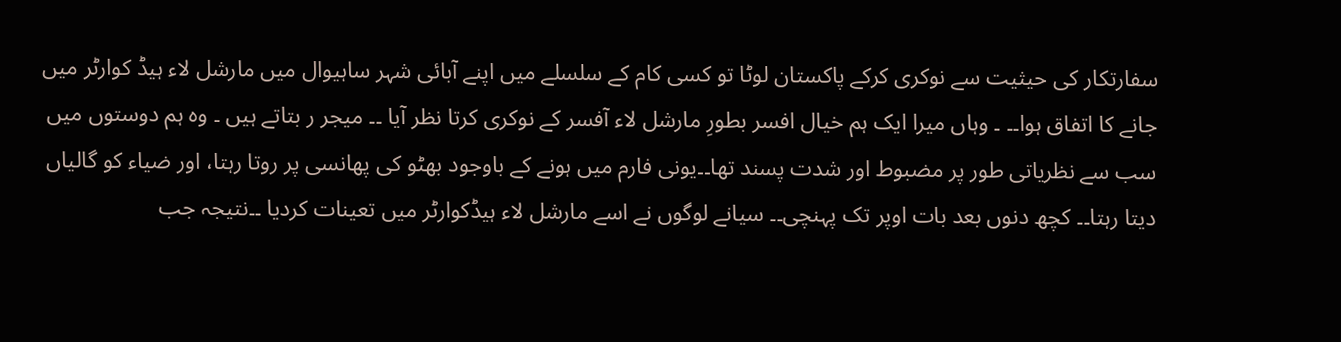سفارتکار کی حیثیت سے نوکری کرکے پاکستان لوٹا تو کسی کام کے سلسلے میں اپنے آبائی شہر ساہیوال میں مارشل لاء ہیڈ کوارٹر میں جانے کا اتفاق ہوا۔۔ ۔ وہاں میرا ایک ہم خیال افسر بطورِ مارشل لاء آفسر کے نوکری کرتا نظر آیا ۔۔ میجر ر بتاتے ہیں ۔ وہ ہم دوستوں میں سب سے نظریاتی طور پر مضبوط اور شدت پسند تھا۔۔یونی فارم میں ہونے کے باوجود بھٹو کی پھانسی پر روتا رہتا، اور ضیاء کو گالیاں دیتا رہتا۔۔ کچھ دنوں بعد بات اوپر تک پہنچی۔۔ سیانے لوگوں نے اسے مارشل لاء ہیڈکوارٹر میں تعینات کردیا ۔۔نتیجہ جب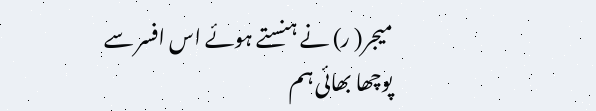میجر( ر) نے ہنستے ہوئے اس افسر سے پوچھا بھائی ہم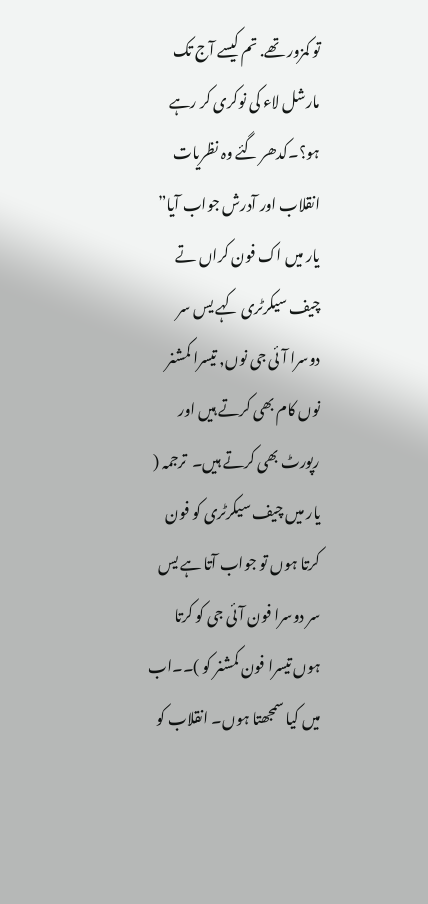تو کمزور تھے. تم کیسے آج تک مارشل لاء کی نوکری کر رہے ہو؟۔کدھر گئے وہ نظریات انقلاب اور آدرش جواب آیا” یار میں اک فون کراں تے چیف سیکرٹری کہے یس سر دوسرا آئی جی نوں, تیسرا کمشنر نوں کام بھی کرتے ہیں اور رپورٹ بھی کرتے ہیں۔  ترجمہ ( یار میں چیف سیکرٹری کو فون کرتا ہوں تو جواب آتا ہے یس سر دوسرا فون آئی جی کو کرتا ہوں تیسرا فون کمشنر کو )۔۔اب میں کیا سمجھتا ہوں۔ انقلاب کو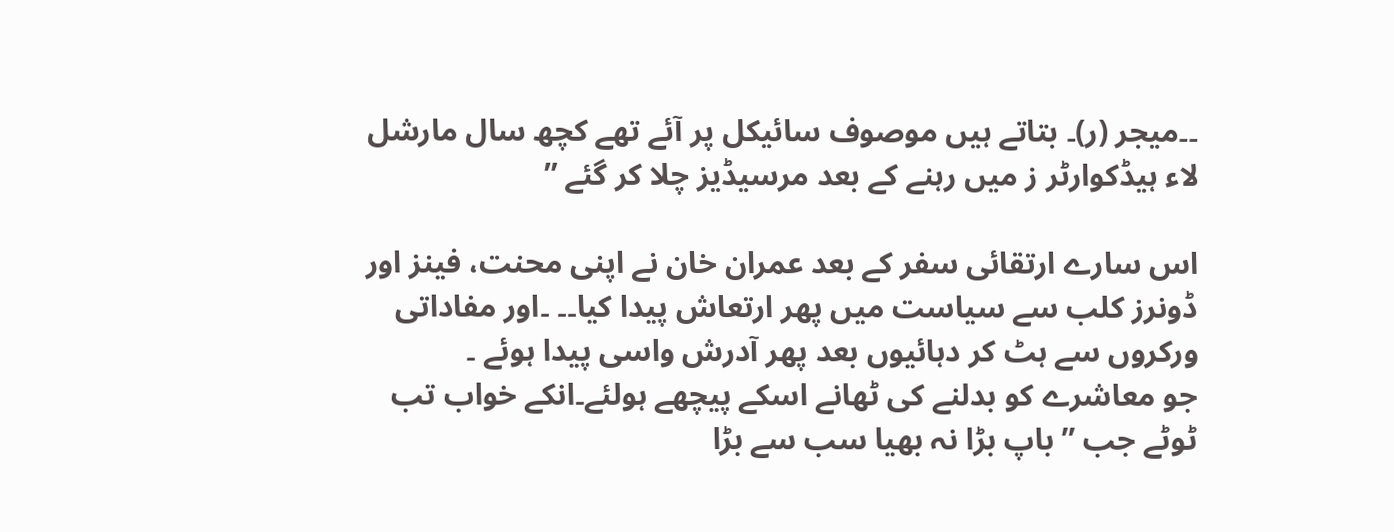۔۔میجر (ر)۔ بتاتے ہیں موصوف سائیکل پر آئے تھے کچھ سال مارشل لاء ہیڈکوارٹر ز میں رہنے کے بعد مرسیڈیز چلا کر گئے ”

اس سارے ارتقائی سفر کے بعد عمران خان نے اپنی محنت، فینز اور ڈونرز کلب سے سیاست میں پھر ارتعاش پیدا کیا۔۔ ۔اور مفاداتی ورکروں سے ہٹ کر دہائیوں بعد پھر آدرش واسی پیدا ہوئے ۔
جو معاشرے کو بدلنے کی ٹھانے اسکے پیچھے ہولئے۔انکے خواب تب ٹوٹے جب ” باپ بڑا نہ بھیا سب سے بڑا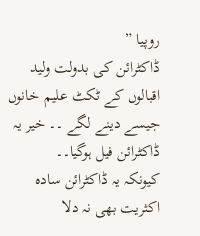روپیا ”
ڈاکٹرائن کی بدولت ولید اقبالوں کے ٹکٹ علیم خانوں جیسے دینے لگے ۔۔ خیر یہ ڈاکٹرائن فیل ہوگیا۔۔
کیونکہ یہ ڈاکٹرائن سادہ اکثریت بھی نہ دلا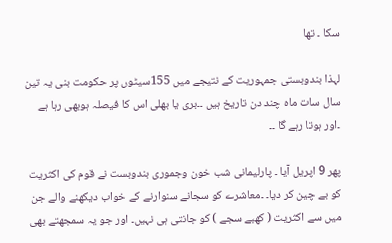سکا ۔ تھا

لہذا بندوبستی جمہوریت کے نتیجے میں 155سیٹوں پر حکومت بنی یہ تین سال سات ماہ چند دن تاریخ ہیں ۔۔بری یا بھلی اس کا فیصلہ ہوبھی رہا ہے ۔اور ہوتا رہے گا ۔۔

پھر 9 اپریل آیا ۔ پارلیمانی شب خون وجموری بندوبست نے قوم کی اکثریت کو بے چین کر دیا۔ ۔معاشرے کو سجانے سنوارنے کے خواب دیکھنے والے جن میں سے اکثریت ( کھبے سجے ) کو جانتی ہی نہیں۔ اور جو یہ سمجھتے بھی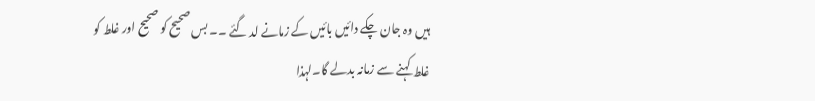ہیں وہ جان چکے دائیں بائیں کے زمانے لد گئے ۔۔ بس صحیح کو صحیح اور غلط کو غلط کہنے سے زمانہ بدلے گا۔لہذا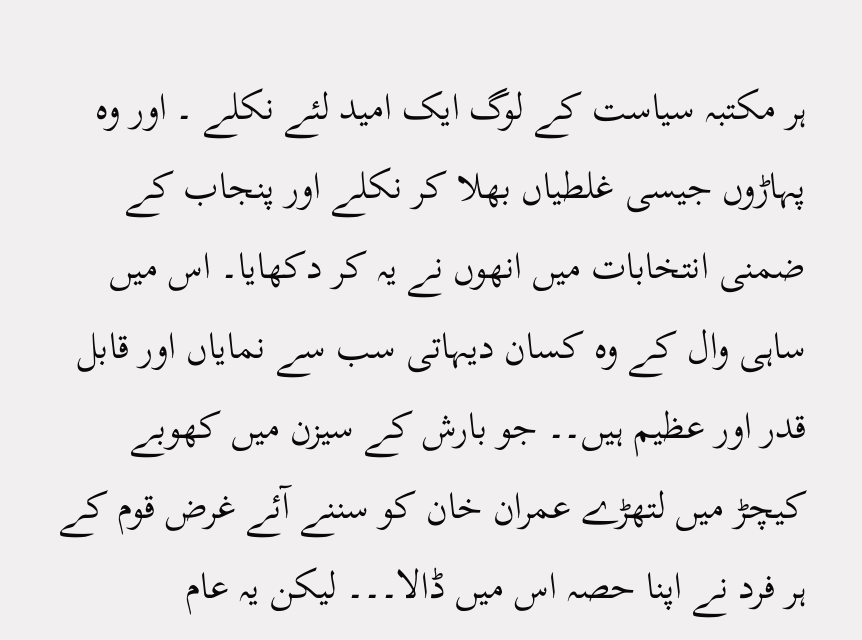ہر مکتبہ سیاست کے لوگ ایک امید لئے نکلے ۔ اور وہ پہاڑوں جیسی غلطیاں بھلا کر نکلے اور پنجاب کے ضمنی انتخابات میں انھوں نے یہ کر دکھایا۔ اس میں ساہی وال کے وہ کسان دیہاتی سب سے نمایاں اور قابل قدر اور عظیم ہیں۔۔ جو بارش کے سیزن میں کھوبے کیچڑ میں لتھڑے عمران خان کو سننے آئے غرض قوم کے ہر فرد نے اپنا حصہ اس میں ڈالا۔۔۔ لیکن یہ عام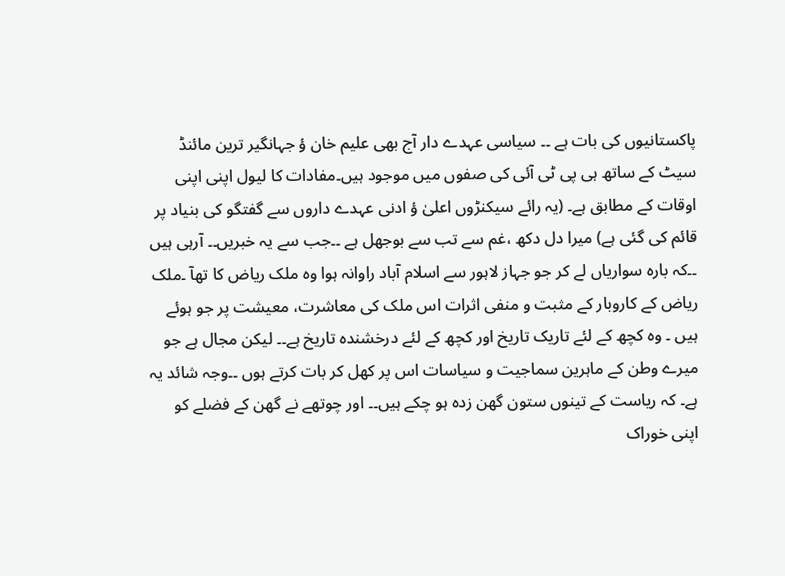پاکستانیوں کی بات ہے ۔۔ سیاسی عہدے دار آج بھی علیم خان ؤ جہانگیر ترین مائنڈ سیٹ کے ساتھ ہی پی ٹی آئی کی صفوں میں موجود ہیں۔مفادات کا لیول اپنی اپنی اوقات کے مطابق ہے۔ (یہ رائے سیکنڑوں اعلیٰ ؤ ادنی عہدے داروں سے گفتگو کی بنیاد پر قائم کی گئی ہے) میرا دل دکھ ،غم سے تب سے بوجھل ہے ۔۔جب سے یہ خبریں۔۔ آرہی ہیں ۔۔کہ بارہ سواریاں لے کر جو جہاز لاہور سے اسلام آباد راوانہ ہوا وہ ملک ریاض کا تھآ ۔ملک ریاض کے کاروبار کے مثبت و منفی اثرات اس ملک کی معاشرت، معیشت پر جو ہوئے ہیں ۔ وہ کچھ کے لئے تاریک تاریخ اور کچھ کے لئے درخشندہ تاریخ ہے۔۔ لیکن مجال ہے جو میرے وطن کے ماہرین سماجیت و سیاسات اس پر کھل کر بات کرتے ہوں ۔۔وجہ شائد یہ ہے۔ کہ ریاست کے تینوں ستون گھن زدہ ہو چکے ہیں۔۔ اور چوتھے نے گھن کے فضلے کو اپنی خوراک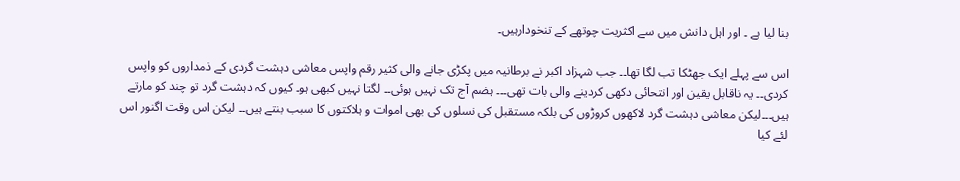بنا لیا ہے ۔ اور اہل دانش میں سے اکثریت چوتھے کے تنخودارہیں۔

اس سے پہلے ایک جھٹکا تب لگا تھا۔۔ جب شہزاد اکبر نے برطانیہ میں پکڑی جانے والی کثیر رقم واپس معاشی دہشت گردی کے ذمداروں کو واپس کردی۔۔ یہ ناقابل یقین اور انتحائی دکھی کردینے والی بات تھی۔۔۔ ہضم آج تک نہیں ہوئی۔۔ لگتا نہیں کبھی ہو۔ کیوں کہ دہشت گرد تو چند کو مارتے ہیں۔۔۔لیکن معاشی دہشت گرد لاکھوں کروڑوں کی بلکہ مستقبل کی نسلوں کی بھی اموات و ہلاکتوں کا سبب بنتے ہیں۔۔ لیکن اس وقت اگنور اس لئے کیا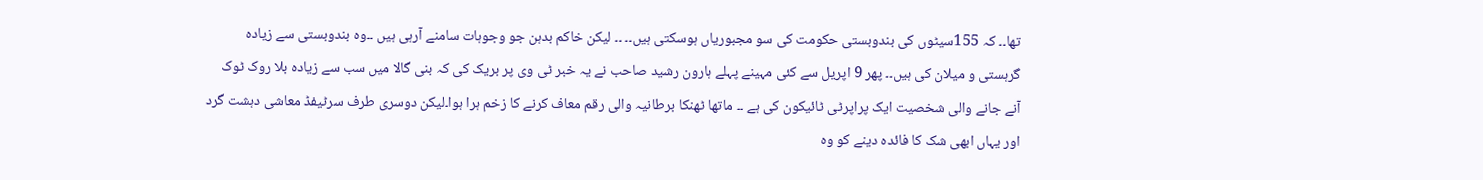تھا۔۔ کہ 155سیٹوں کی بندوبستی حکومت کی سو مجبوریاں ہوسکتی ہیں۔۔ ۔۔ لیکن خاکم بدہن جو وجوہات سامنے آرہی ہیں ۔۔وہ بندوبستی سے زیادہ گرہستی و میلان کی ہیں۔۔ پھر 9 اپریل سے کئی مہینے پہلے ہارون رشید صاحب نے یہ خبر ٹی وی پر بریک کی کہ بنی گالا میں سب سے زیادہ بلا روک ٹوک آنے جانے والی شخصیت ایک پراپرٹی ٹائیکون کی ہے ۔۔ ماتھا ٹھنکا برطانیہ والی رقم معاف کرنے کا زخم ہرا ہوا۔لیکن دوسری طرف سرٹیفڈ معاشی دہشت گرد اور یہاں ابھی شک کا فائدہ دینے کو وہ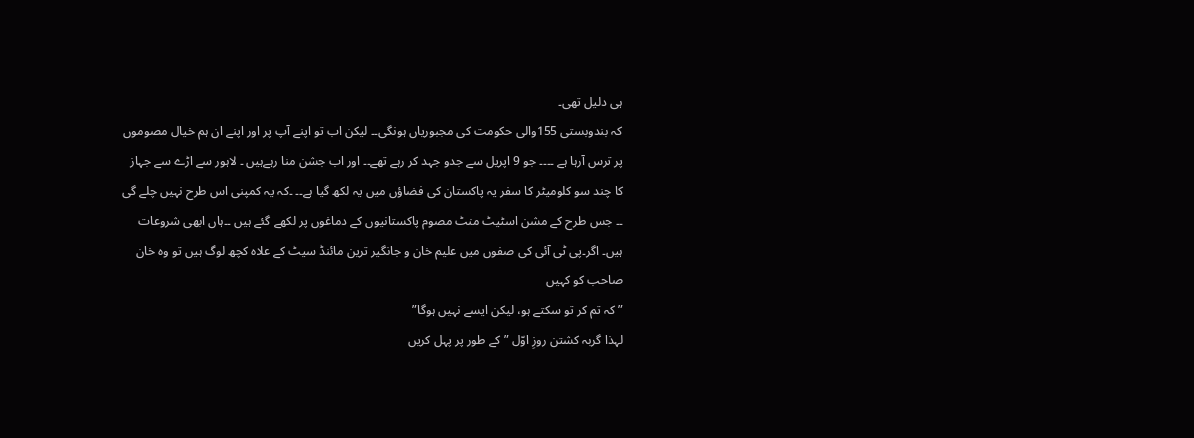ہی دلیل تھی۔
کہ بندوبستی 155والی حکومت کی مجبوریاں ہونگی۔۔ لیکن اب تو اپنے آپ پر اور اپنے ان ہم خیال مصوموں پر ترس آرہا ہے ۔۔۔۔ جو 9 اپریل سے جدو جہد کر رہے تھے۔۔ اور اب جشن منا رہےہیں ۔ لاہور سے اڑے سے جہاز کا چند سو کلومیٹر کا سفر یہ پاکستان کی فضاؤں میں یہ لکھ گیا ہے۔۔ ۔کہ یہ کمپنی اس طرح نہیں چلے گی ۔۔ جس طرح کے مشن اسٹیٹ منٹ مصوم پاکستانیوں کے دماغوں پر لکھے گئے ہیں ۔۔ہاں ابھی شروعات ہیں۔ اگر۔پی ٹی آئی کی صفوں میں علیم خان و جانگیر ترین مائنڈ سیٹ کے علاہ کچھ لوگ ہیں تو وہ خان صاحب کو کہیں
” کہ تم کر تو سکتے ہو، لیکن ایسے نہیں ہوگا”
لہذا گربہ کشتن روزِ اوّل ” کے طور پر پہل کریں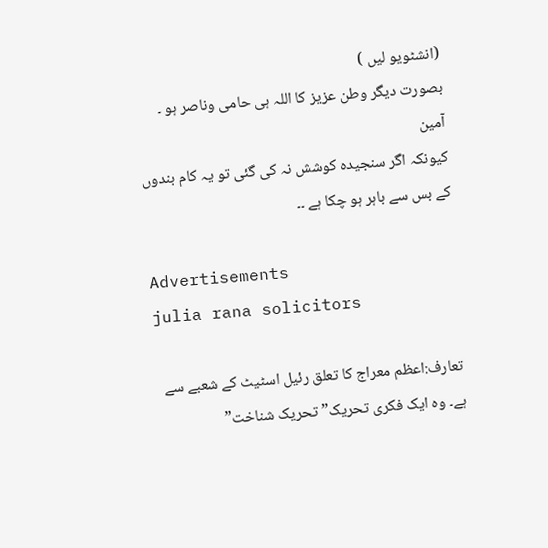(انشٹویو لیں )
بصورت دیگر وطن عزیز کا اللہ ہی حامی وناصر ہو ۔ آمین
کیونکہ اگر سنجیدہ کوشش نہ کی گئی تو یہ کام بندوں کے بس سے باہر ہو چکا ہے ۔۔

Advertisements
julia rana solicitors

تعارف:اعظم معراج کا تعلق رئیل اسٹیٹ کے شعبے سے ہے۔ وہ ایک فکری تحریک” تحریک شناخت”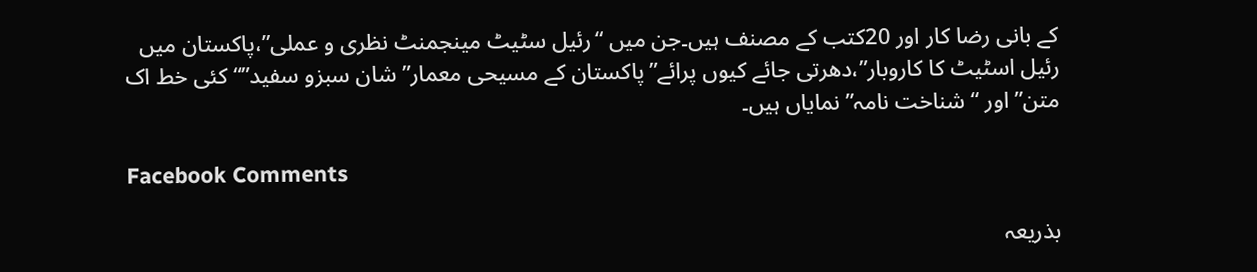کے بانی رضا کار اور 20کتب کے مصنف ہیں۔جن میں “رئیل سٹیٹ مینجمنٹ نظری و عملی”،پاکستان میں رئیل اسٹیٹ کا کاروبار”،دھرتی جائے کیوں پرائے”پاکستان کے مسیحی معمار”شان سبزو سفید”“کئی خط اک متن” اور “شناخت نامہ”نمایاں ہیں۔

Facebook Comments

بذریعہ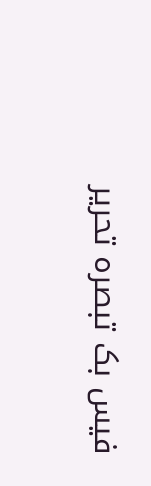فیس بک تبصرہ تحریر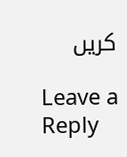کریں

Leave a Reply